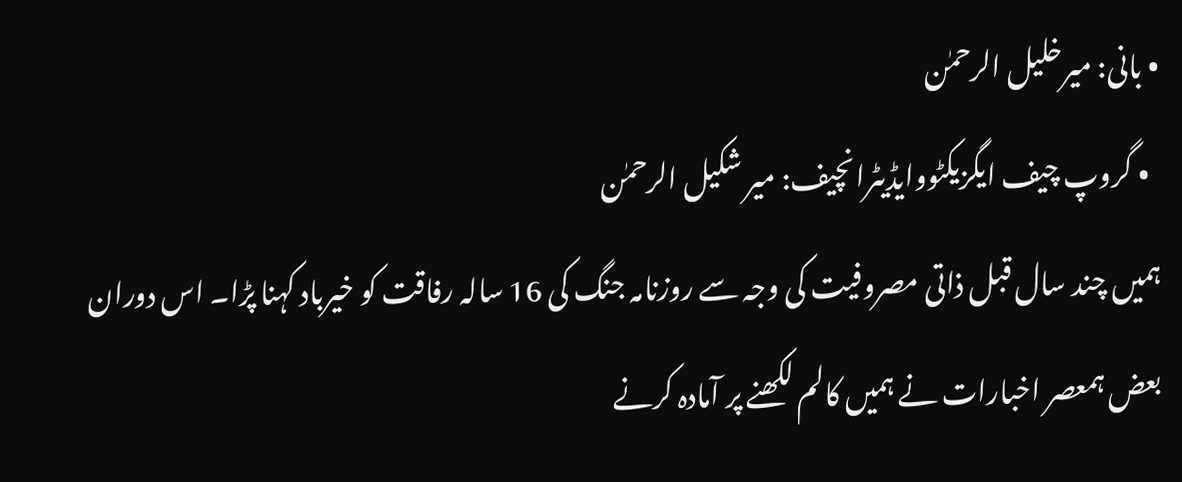• بانی: میرخلیل الرحمٰن
  • گروپ چیف ایگزیکٹووایڈیٹرانچیف: میر شکیل الرحمٰن
ہمیں چند سال قبل ذاتی مصروفیت کی وجہ سے روزنامہ جنگ کی 16 سالہ رفاقت کو خیرباد کہنا پڑا۔ اس دوران بعض ہمعصر اخبارات نے ہمیں کالم لکھنے پر آمادہ کرنے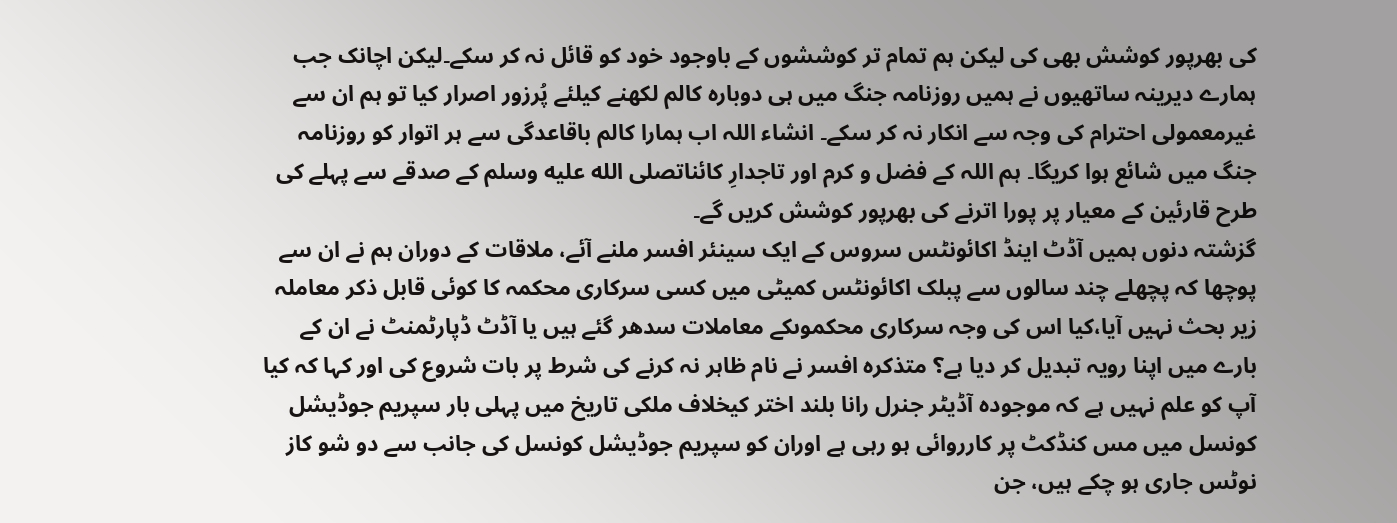کی بھرپور کوشش بھی کی لیکن ہم تمام تر کوششوں کے باوجود خود کو قائل نہ کر سکے۔لیکن اچانک جب ہمارے دیرینہ ساتھیوں نے ہمیں روزنامہ جنگ میں ہی دوبارہ کالم لکھنے کیلئے پُرزور اصرار کیا تو ہم ان سے غیرمعمولی احترام کی وجہ سے انکار نہ کر سکے۔ انشاء اللہ اب ہمارا کالم باقاعدگی سے ہر اتوار کو روزنامہ جنگ میں شائع ہوا کریگا۔ ہم اللہ کے فضل و کرم اور تاجدارِ کائناتصلى الله عليه وسلم کے صدقے سے پہلے کی طرح قارئین کے معیار پر پورا اترنے کی بھرپور کوشش کریں گے۔
گزشتہ دنوں ہمیں آڈٹ اینڈ اکائونٹس سروس کے ایک سینئر افسر ملنے آئے، ملاقات کے دوران ہم نے ان سے پوچھا کہ پچھلے چند سالوں سے پبلک اکائونٹس کمیٹی میں کسی سرکاری محکمہ کا کوئی قابل ذکر معاملہ زیر بحث نہیں آیا،کیا اس کی وجہ سرکاری محکموںکے معاملات سدھر گئے ہیں یا آڈٹ ڈپارٹمنٹ نے ان کے بارے میں اپنا رویہ تبدیل کر دیا ہے؟ متذکرہ افسر نے نام ظاہر نہ کرنے کی شرط پر بات شروع کی اور کہا کہ کیا آپ کو علم نہیں ہے کہ موجودہ آڈیٹر جنرل رانا بلند اختر کیخلاف ملکی تاریخ میں پہلی بار سپریم جوڈیشل کونسل میں مس کنڈکٹ پر کارروائی ہو رہی ہے اوران کو سپریم جوڈیشل کونسل کی جانب سے دو شو کاز نوٹس جاری ہو چکے ہیں، جن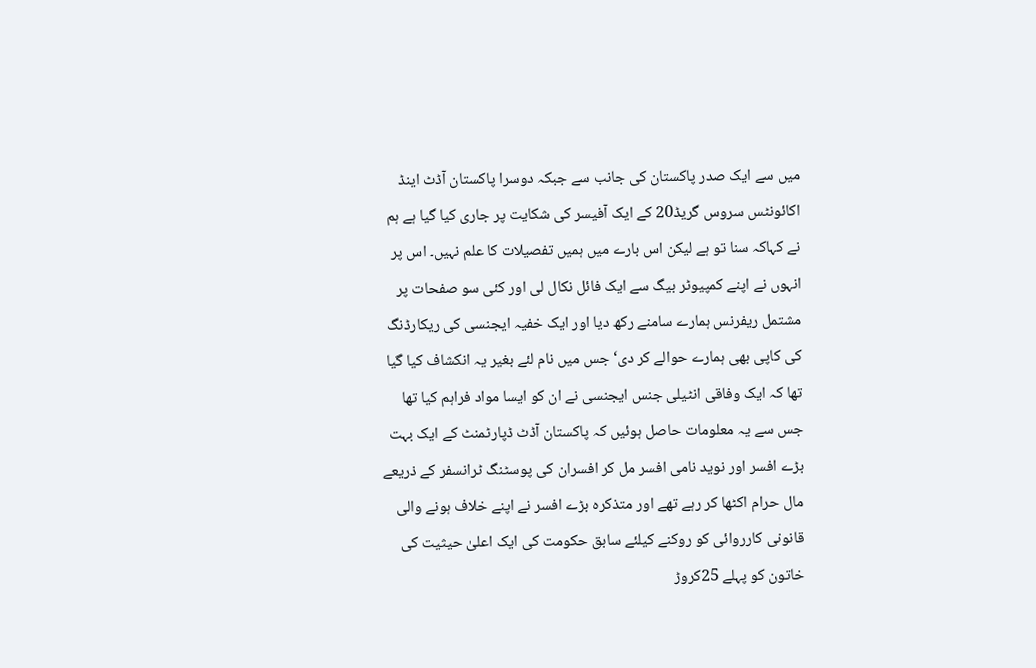میں سے ایک صدر پاکستان کی جانب سے جبکہ دوسرا پاکستان آڈٹ اینڈ اکائونٹس سروس گریڈ20 کے ایک آفیسر کی شکایت پر جاری کیا گیا ہے ہم نے کہاکہ سنا تو ہے لیکن اس بارے میں ہمیں تفصیلات کا علم نہیں۔ اس پر انہوں نے اپنے کمپیوٹر بیگ سے ایک فائل نکال لی اور کئی سو صفحات پر مشتمل ریفرنس ہمارے سامنے رکھ دیا اور ایک خفیہ ایجنسی کی ریکارڈنگ کی کاپی بھی ہمارے حوالے کر دی‘ جس میں نام لئے بغیر یہ انکشاف کیا گیا تھا کہ ایک وفاقی انٹیلی جنس ایجنسی نے ان کو ایسا مواد فراہم کیا تھا جس سے یہ معلومات حاصل ہوئیں کہ پاکستان آڈٹ ڈپارٹمنٹ کے ایک بہت بڑے افسر اور نوید نامی افسر مل کر افسران کی پوسٹنگ ٹرانسفر کے ذریعے مال حرام اکٹھا کر رہے تھے اور متذکرہ بڑے افسر نے اپنے خلاف ہونے والی قانونی کارروائی کو روکنے کیلئے سابق حکومت کی ایک اعلیٰ حیثیت کی خاتون کو پہلے 25کروڑ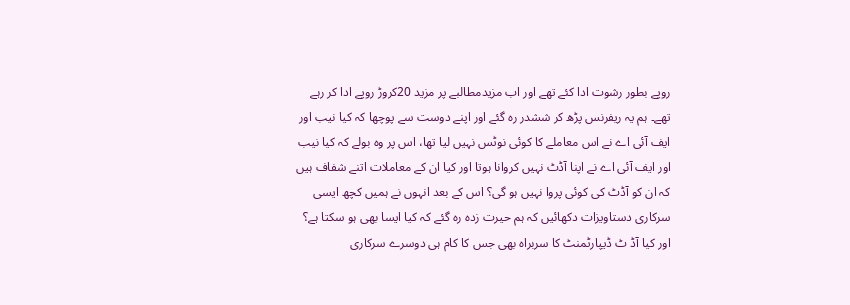روپے بطور رشوت ادا کئے تھے اور اب مزیدمطالبے پر مزید 20کروڑ روپے ادا کر رہے تھے۔ ہم یہ ریفرنس پڑھ کر ششدر رہ گئے اور اپنے دوست سے پوچھا کہ کیا نیب اور ایف آئی اے نے اس معاملے کا کوئی نوٹس نہیں لیا تھا، اس پر وہ بولے کہ کیا نیب اور ایف آئی اے نے اپنا آڈٹ نہیں کروانا ہوتا اور کیا ان کے معاملات اتنے شفاف ہیں کہ ان کو آڈٹ کی کوئی پروا نہیں ہو گی؟ اس کے بعد انہوں نے ہمیں کچھ ایسی سرکاری دستاویزات دکھائیں کہ ہم حیرت زدہ رہ گئے کہ کیا ایسا بھی ہو سکتا ہے؟ اور کیا آڈ ٹ ڈیپارٹمنٹ کا سربراہ بھی جس کا کام ہی دوسرے سرکاری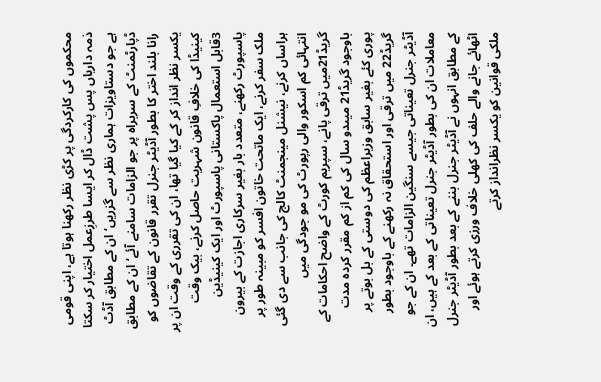محکموں کی کارکردگی پر کڑی نظر رکھنا ہوتا ہے، اپنی قومی ذمہ داریاں پس پشت ڈال کر ایسا طرزِعمل اختیار کر سکتا ہے جو دستاویزات ہماری نظر سے گزریں‘ ان کے مطابق آڈٹ ڈپارٹمنٹ کے سربراہ پر جو الزامات سامنے آئے‘ ان کے مطابق رانا بلند اختر کا بطور آڈیٹر جنرل تقرر قانون کے تقاضوں کو یکسر نظر انداز کر کے کیا گیا تھا، ان کی تقرری کے وقت ان پر کینیڈا کی خلافِ قانون شہریت حاصل کرنے، بیک وقت 3قابل استعمال پاکستانی پاسپورٹ اور ایک کینیڈین پاسپورٹ رکھنے، متعدد بار بغیر سرکاری اجازت کے بیرون ملک سفر کرنے، ایک ماتحت خاتون افسر کو مبینہ طور پر ہراساں کرنے، نیشنل مینجمنٹ کالج کی جانب سے دی گئی انتہائی کم اسکور والی رپورٹ کی مو جودگی میں گریڈ21میں ترقی پانے، سپریم کورٹ کے واضح احکامات کے باوجود گریڈ21 میںدو سال کی کم از کم مقرر کردہ مدت پوری کئے بغیر سابق وزیراعظم کی دوستی کے بل بوتے پر گریڈ22 میں ترقی اور استحقاق نہ رکھنے کے باوجود بطور آڈیٹر جنرل تعیناتی جیسے سنگین الزامات تھے۔ ان کے جو معاملات ان کی بطور آڈیٹر جنرل تعیناتی کے بعد کے ہیں، ان کے مطابق انہوں نے آڈیٹر جنرل بننے کے بعد بطور آڈیٹر جنرل اٹھائے جانے والے حلف کی کھلی خلاف ورزی کرتے ہوئے اور ملکی قوانین کو یکسر نظرانداز کرتے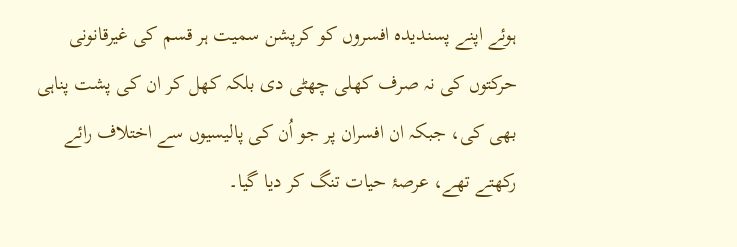ہوئے اپنے پسندیدہ افسروں کو کرپشن سمیت ہر قسم کی غیرقانونی حرکتوں کی نہ صرف کھلی چھٹی دی بلکہ کھل کر ان کی پشت پناہی بھی کی، جبکہ ان افسران پر جو اُن کی پالیسیوں سے اختلاف رائے رکھتے تھے، عرصۂ حیات تنگ کر دیا گیا۔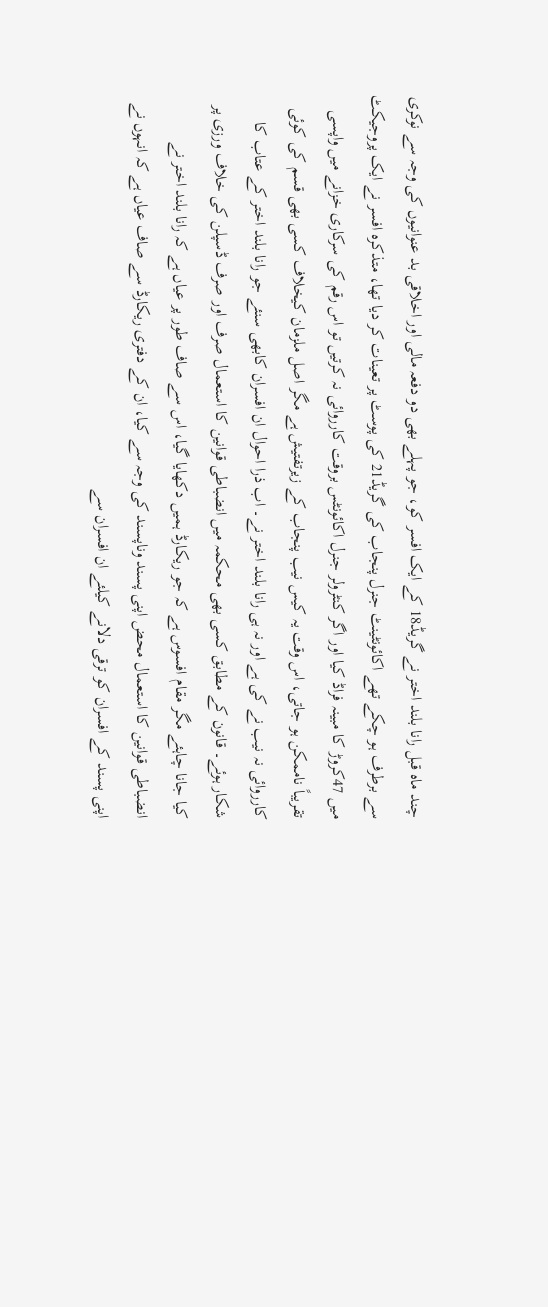چند ماہ قبل رانا بلند اختر نے گریڈ18 کے ایک افسر کو، جو پہلے بھی دو دفعہ مالی اور اخلاقی بد عنوانیوں کی وجہ سے نوکری سے برطرف ہو چکے تھے اکائونٹینٹ جنرل پنجاب کی گریڈ21 کی پوسٹ پر تعینات کر دیا تھا، متذکرہ افسر نے ایک پروجیکٹ میں 47کروڑ کا مبینہ فراڈ کیا اور اگر کنٹرولر جنرل اکائونٹس بروقت کارروائی نہ کرتیں تو اس رقم کی سرکاری خزانے میں واپسی تقریباً ناممکن ہو جاتی، اس وقت یہ کیس نیب پنجاب کے زیرتفتیش ہے مگر اصل ملزمان کیخلاف کسی بھی قسم کی کوئی کارروائی نہ نیب نے کی ہے اور نہ ہی رانا بلند اختر نے۔ اب ذرا احوال ان افسران کابھی سنئے جو رانا بلند اختر کے عتاب کا شکار ہوئے۔ قانون کے مطابق کسی بھی محکمہ میں انضباطی قوانین کا استعمال صرف اور صرف ڈسپلن کی خلاف ورزی پر کیا جانا چاہئے مگر مقام افسوس ہے کہ جو ریکارڈ ہمیں دکھایا گیا، اس سے صاف طور پر عیاں ہے کہ رانا بلند اختر نے انضباطی قوانین کا استعمال محض اپنی پسند وناپسند کی وجہ سے کیا، ان کے دفتری ریکارڈ سے صاف عیاں ہے کہ انہوں نے اپنی پسند کے افسران کو ترقی دلانے کیلئے ان افسران سے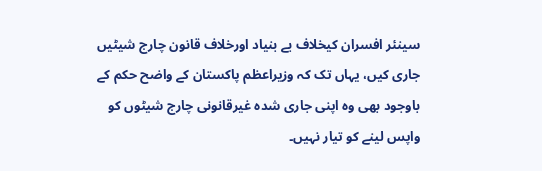سینئر افسران کیخلاف بے بنیاد اورخلاف قانون چارج شیٹیں جاری کیں، یہاں تک کہ وزیراعظم پاکستان کے واضح حکم کے باوجود بھی وہ اپنی جاری شدہ غیرقانونی چارج شیٹوں کو واپس لینے کو تیار نہیں۔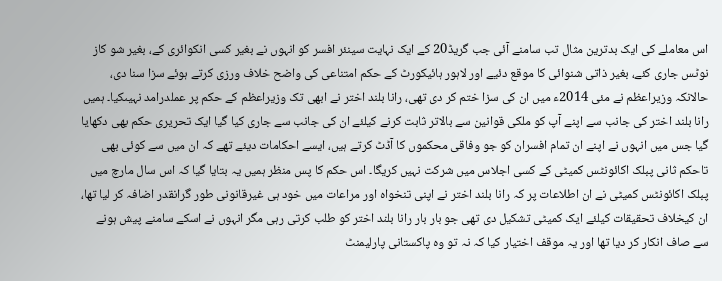اس معاملے کی ایک بدترین مثال تب سامنے آئی جب گریڈ20 کے ایک نہایت سینئر افسر کو انہوں نے بغیر کسی انکوائری کے، بغیر شو کاز نوٹس جاری کئے، بغیر ذاتی شنوائی کا موقع دئیے اور لاہور ہائیکورٹ کے حکم امتناعی کی واضح خلاف ورزی کرتے ہوئے سزا سنا دی، حالانکہ وزیراعظم نے مئی 2014ء میں ان کی سزا ختم کر دی تھی، رانا بلند اختر نے ابھی تک وزیراعظم کے حکم پر عملدرامد نہیںکیا۔ ہمیں رانا بلند اختر کی جانب سے اپنے آپ کو ملکی قوانین سے بالاتر ثابت کرنے کیلئے ان کی جانب سے جاری کیا گیا ایک تحریری حکم بھی دکھایا گیا جس میں انہوں نے اپنے ان تمام افسران کو جو وفاقی محکموں کا آڈٹ کرتے ہیں، ایسے احکامات دیئے تھے کہ ان میں سے کوئی بھی تاحکم ثانی پبلک اکائونٹس کمیٹی کے کسی اجلاس میں شرکت نہیں کریگا۔ اس حکم کا پس منظر ہمیں یہ بتایا گیا کہ اس سال مارچ میں پبلک اکائونٹس کمیٹی نے ان اطلاعات پر کہ رانا بلند اختر نے اپنی تنخواہ اور مراعات میں خود ہی غیرقانونی طور گرانقدر اضافہ کر لیا تھا، ان کیخلاف تحقیقات کیلئے ایک کمیٹی تشکیل دی تھی جو بار بار رانا بلند اختر کو طلب کرتی رہی مگر انہوں نے اسکے سامنے پیش ہونے سے صاف انکار کر دیا تھا اور یہ موقف اختیار کیا کہ نہ تو وہ پاکستانی پارلیمنٹ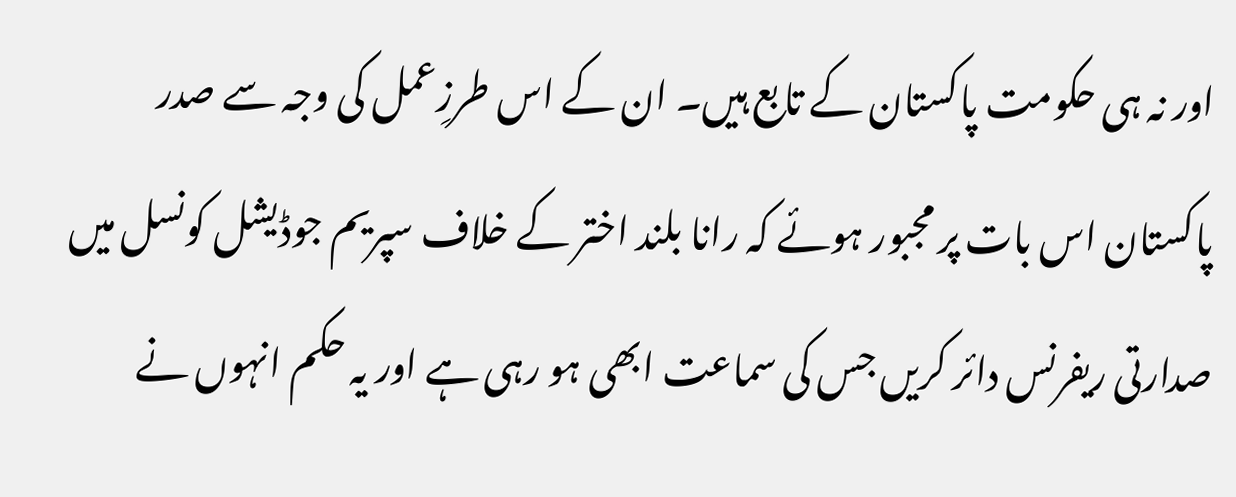اور نہ ہی حکومت پاکستان کے تابع ہیں۔ ان کے اس طرزِعمل کی وجہ سے صدر پاکستان اس بات پر مجبور ہوئے کہ رانا بلند اختر کے خلاف سپریم جوڈیشل کونسل میں صدارتی ریفرنس دائر کریں جس کی سماعت ابھی ہو رہی ہے اور یہ حکم انہوں نے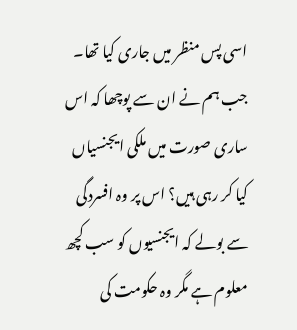اسی پس منظر میں جاری کیا تھا۔ جب ہم نے ان سے پوچھا کہ اس ساری صورت میں ملکی ایجنسیاں کیا کر رہی ہیں؟ اس پر وہ افسردگی سے بولے کہ ایجنسیوں کو سب کچھ معلوم ہے مگر وہ حکومت کی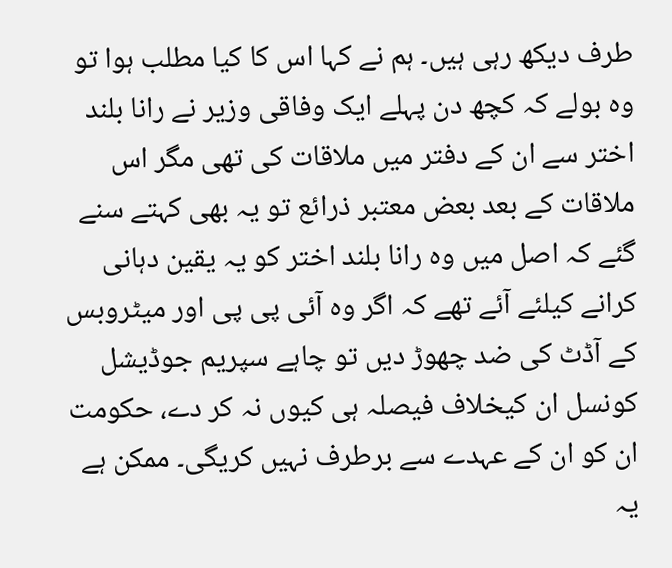طرف دیکھ رہی ہیں۔ ہم نے کہا اس کا کیا مطلب ہوا تو وہ بولے کہ کچھ دن پہلے ایک وفاقی وزیر نے رانا بلند اختر سے ان کے دفتر میں ملاقات کی تھی مگر اس ملاقات کے بعد بعض معتبر ذرائع تو یہ بھی کہتے سنے گئے کہ اصل میں وہ رانا بلند اختر کو یہ یقین دہانی کرانے کیلئے آئے تھے کہ اگر وہ آئی پی پی اور میٹروبس کے آڈٹ کی ضد چھوڑ دیں تو چاہے سپریم جوڈیشل کونسل ان کیخلاف فیصلہ ہی کیوں نہ کر دے، حکومت ان کو ان کے عہدے سے برطرف نہیں کریگی۔ ممکن ہے یہ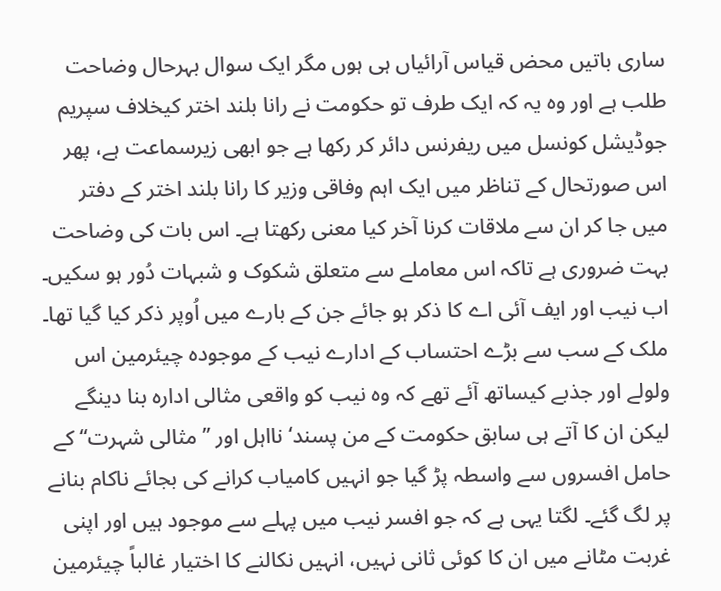ساری باتیں محض قیاس آرائیاں ہی ہوں مگر ایک سوال بہرحال وضاحت طلب ہے اور وہ یہ کہ ایک طرف تو حکومت نے رانا بلند اختر کیخلاف سپریم جوڈیشل کونسل میں ریفرنس دائر کر رکھا ہے جو ابھی زیرسماعت ہے، پھر اس صورتحال کے تناظر میں ایک اہم وفاقی وزیر کا رانا بلند اختر کے دفتر میں جا کر ان سے ملاقات کرنا آخر کیا معنی رکھتا ہے۔ اس بات کی وضاحت بہت ضروری ہے تاکہ اس معاملے سے متعلق شکوک و شبہات دُور ہو سکیں۔ اب نیب اور ایف آئی اے کا ذکر ہو جائے جن کے بارے میں اُوپر ذکر کیا گیا تھا۔ ملک کے سب سے بڑے احتساب کے ادارے نیب کے موجودہ چیئرمین اس ولولے اور جذبے کیساتھ آئے تھے کہ وہ نیب کو واقعی مثالی ادارہ بنا دینگے لیکن ان کا آتے ہی سابق حکومت کے من پسند‘ نااہل اور ’’مثالی شہرت‘‘ کے حامل افسروں سے واسطہ پڑ گیا جو انہیں کامیاب کرانے کی بجائے ناکام بنانے پر لگ گئے۔ لگتا یہی ہے کہ جو افسر نیب میں پہلے سے موجود ہیں اور اپنی غربت مٹانے میں ان کا کوئی ثانی نہیں، انہیں نکالنے کا اختیار غالباً چیئرمین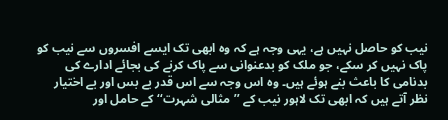نیب کو حاصل نہیں ہے، یہی وجہ ہے کہ وہ ابھی تک ایسے افسروں سے نیب کو پاک نہیں کر سکے، جو ملک کو بدعنوانی سے پاک کرنے کی بجائے ادارے کی بدنامی کا باعث بنے ہوئے ہیں۔ وہ اس وجہ سے اس قدر بے بس اور بے اختیار نظر آتے ہیں کہ ابھی تک لاہور نیب کے ’’مثالی شہرت‘‘ کے حامل اور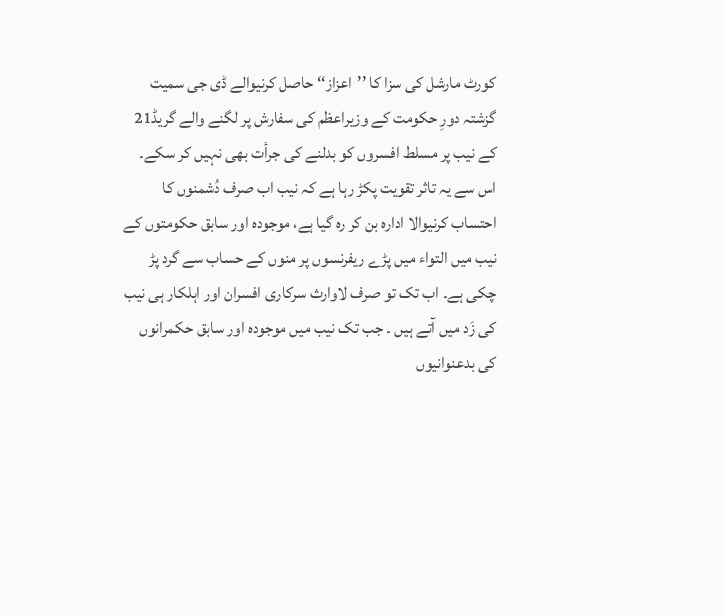کورٹ مارشل کی سزا کا ’’اعزاز‘‘ حاصل کرنیوالے ڈی جی سمیت گزشتہ دورِ حکومت کے وزیراعظم کی سفارش پر لگنے والے گریڈ21 کے نیب پر مسلط افسروں کو بدلنے کی جرأت بھی نہیں کر سکے۔ اس سے یہ تاثر تقویت پکڑ رہا ہے کہ نیب اب صرف دُشمنوں کا احتساب کرنیوالا ادارہ بن کر رہ گیا ہے، موجودہ اور سابق حکومتوں کے نیب میں التواء میں پڑے ریفرنسوں پر منوں کے حساب سے گرد پڑ چکی ہے۔ اب تک تو صرف لاوارث سرکاری افسران اور اہلکار ہی نیب کی زَد میں آتے ہیں ۔ جب تک نیب میں موجودہ اور سابق حکمرانوں کی بدعنوانیوں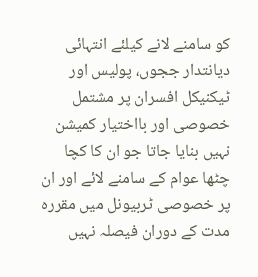کو سامنے لانے کیلئے انتہائی دیانتدار ججوں، پولیس اور ٹیکنیکل افسران پر مشتمل خصوصی اور بااختیار کمیشن نہیں بنایا جاتا جو ان کا کچا چٹھا عوام کے سامنے لائے اور ان پر خصوصی ٹربیونل میں مقررہ مدت کے دوران فیصلہ نہیں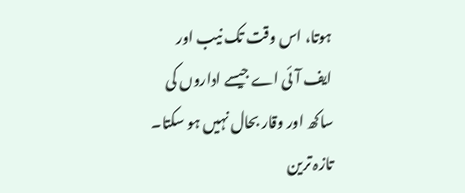ہوتا، اس وقت تک نیب اور ایف آئی اے جیسے اداروں کی ساکھ اور وقار بحال نہیں ہو سکتا۔
تازہ ترین